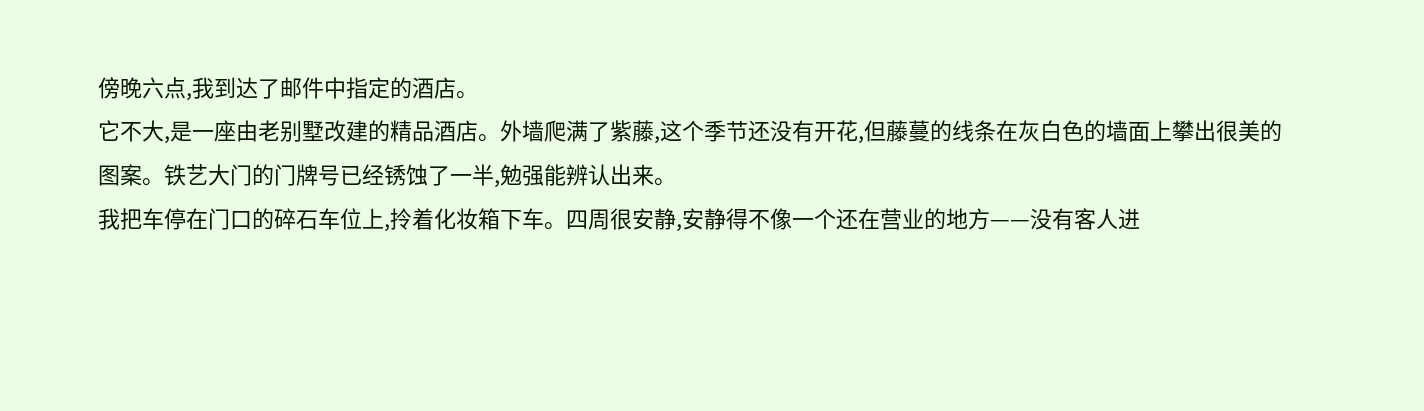傍晚六点,我到达了邮件中指定的酒店。
它不大,是一座由老别墅改建的精品酒店。外墙爬满了紫藤,这个季节还没有开花,但藤蔓的线条在灰白色的墙面上攀出很美的图案。铁艺大门的门牌号已经锈蚀了一半,勉强能辨认出来。
我把车停在门口的碎石车位上,拎着化妆箱下车。四周很安静,安静得不像一个还在营业的地方——没有客人进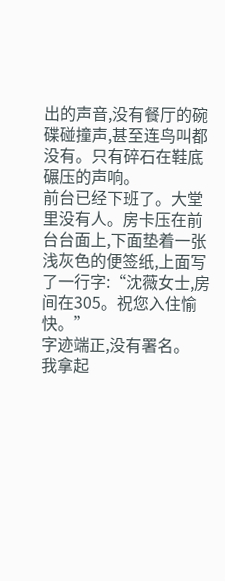出的声音,没有餐厅的碗碟碰撞声,甚至连鸟叫都没有。只有碎石在鞋底碾压的声响。
前台已经下班了。大堂里没有人。房卡压在前台台面上,下面垫着一张浅灰色的便签纸,上面写了一行字:“沈薇女士,房间在305。祝您入住愉快。”
字迹端正,没有署名。
我拿起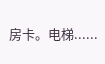房卡。电梯......